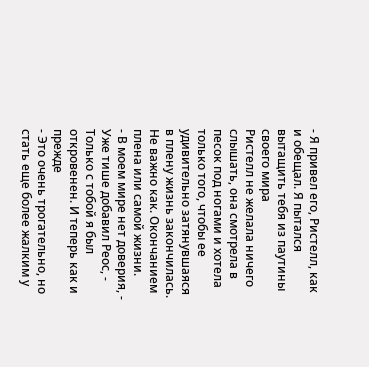- Я привел его, Ристелл, как и обещал. Я пытался вытащить тебя из паутины своего мира
Ристелл не желала ничего слышать, она смотрела в песок под ногами и хотела только того, чтобы ее удивительно затянувшаяся в плену жизнь закончилась. Не важно как. Окончанием плена или самой жизни.
- В моем мире нет доверия, - Уже тише добавил Реос, - Только с тобой я был откровенен. И теперь как и прежде
- Это очень трогательно, но стать еще более жалким у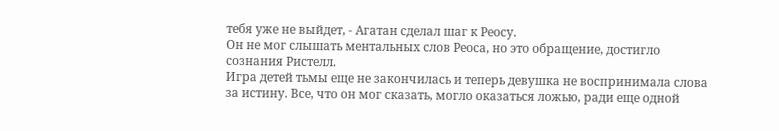тебя уже не выйдет, - Агатан сделал шаг к Реосу.
Он не мог слышать ментальных слов Реоса, но это обращение, достигло сознания Ристелл.
Игра детей тьмы еще не закончилась и теперь девушка не воспринимала слова за истину. Все, что он мог сказать, могло оказаться ложью, ради еще одной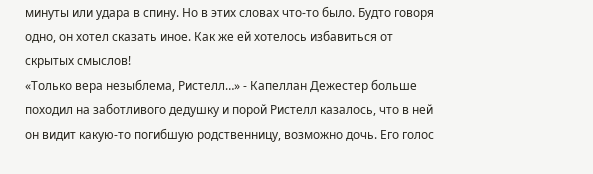минуты или удара в спину. Но в этих словах что-то было. Будто говоря одно, он хотел сказать иное. Как же ей хотелось избавиться от скрытых смыслов!
«Только вера незыблема, Ристелл…» - Капеллан Дежестер больше походил на заботливого дедушку и порой Ристелл казалось, что в ней он видит какую-то погибшую родственницу, возможно дочь. Его голос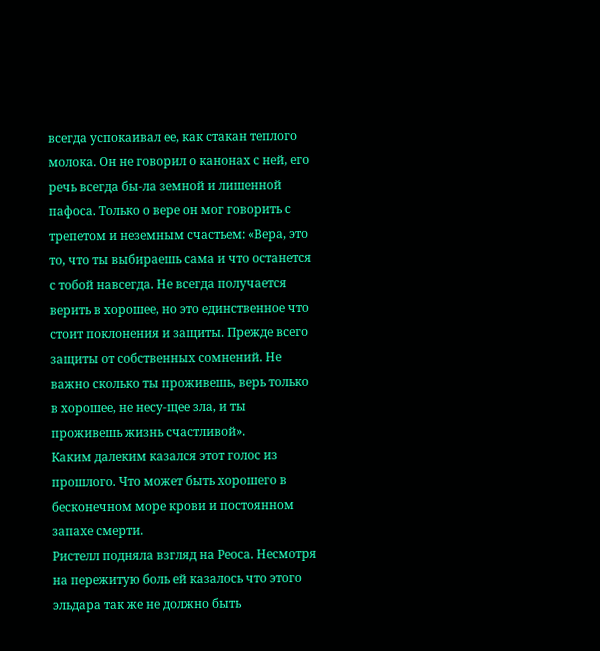всегда успокаивал ее, как стакан теплого молока. Он не говорил о канонах с ней, его речь всегда бы-ла земной и лишенной пафоса. Только о вере он мог говорить с трепетом и неземным счастьем: «Вера, это то, что ты выбираешь сама и что останется с тобой навсегда. Не всегда получается верить в хорошее, но это единственное что стоит поклонения и защиты. Прежде всего защиты от собственных сомнений. Не важно сколько ты проживешь, верь только в хорошее, не несу-щее зла, и ты проживешь жизнь счастливой».
Каким далеким казался этот голос из прошлого. Что может быть хорошего в бесконечном море крови и постоянном запахе смерти.
Ристелл подняла взгляд на Реоса. Несмотря на пережитую боль ей казалось что этого эльдара так же не должно быть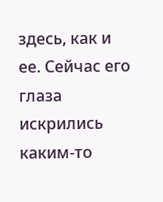здесь, как и ее. Сейчас его глаза искрились каким-то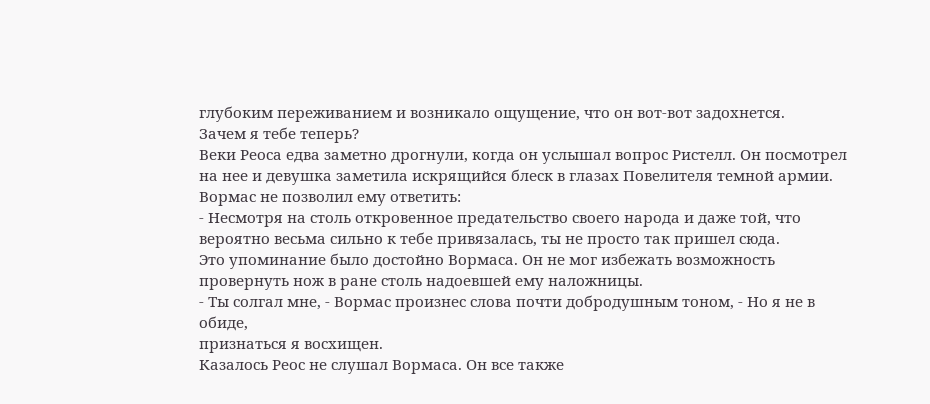глубоким переживанием и возникало ощущение, что он вот-вот задохнется.
Зачем я тебе теперь?
Веки Реоса едва заметно дрогнули, когда он услышал вопрос Ристелл. Он посмотрел на нее и девушка заметила искрящийся блеск в глазах Повелителя темной армии.
Вормас не позволил ему ответить:
- Несмотря на столь откровенное предательство своего народа и даже той, что вероятно весьма сильно к тебе привязалась, ты не просто так пришел сюда.
Это упоминание было достойно Вормаса. Он не мог избежать возможность провернуть нож в ране столь надоевшей ему наложницы.
- Ты солгал мне, - Вормас произнес слова почти добродушным тоном, - Но я не в обиде,
признаться я восхищен.
Казалось Реос не слушал Вормаса. Он все также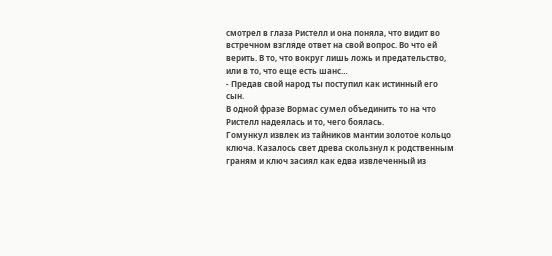смотрел в глаза Ристелл и она поняла, что видит во встречном взгляде ответ на свой вопрос. Во что ей верить. В то, что вокруг лишь ложь и предательство, или в то, что еще есть шанс…
- Предав свой народ ты поступил как истинный его сын.
В одной фразе Вормас сумел объединить то на что Ристелл надеялась и то, чего боялась.
Гомункул извлек из тайников мантии золотое кольцо ключа. Казалось свет древа скользнул к родственным граням и ключ засиял как едва извлеченный из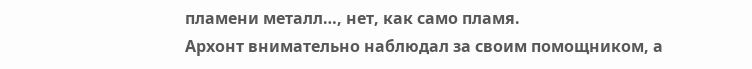пламени металл…, нет, как само пламя.
Архонт внимательно наблюдал за своим помощником, а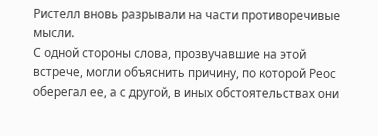Ристелл вновь разрывали на части противоречивые мысли.
С одной стороны слова, прозвучавшие на этой встрече, могли объяснить причину, по которой Реос оберегал ее, а с другой, в иных обстоятельствах они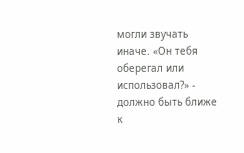могли звучать иначе. «Он тебя оберегал или использовал?» - должно быть ближе к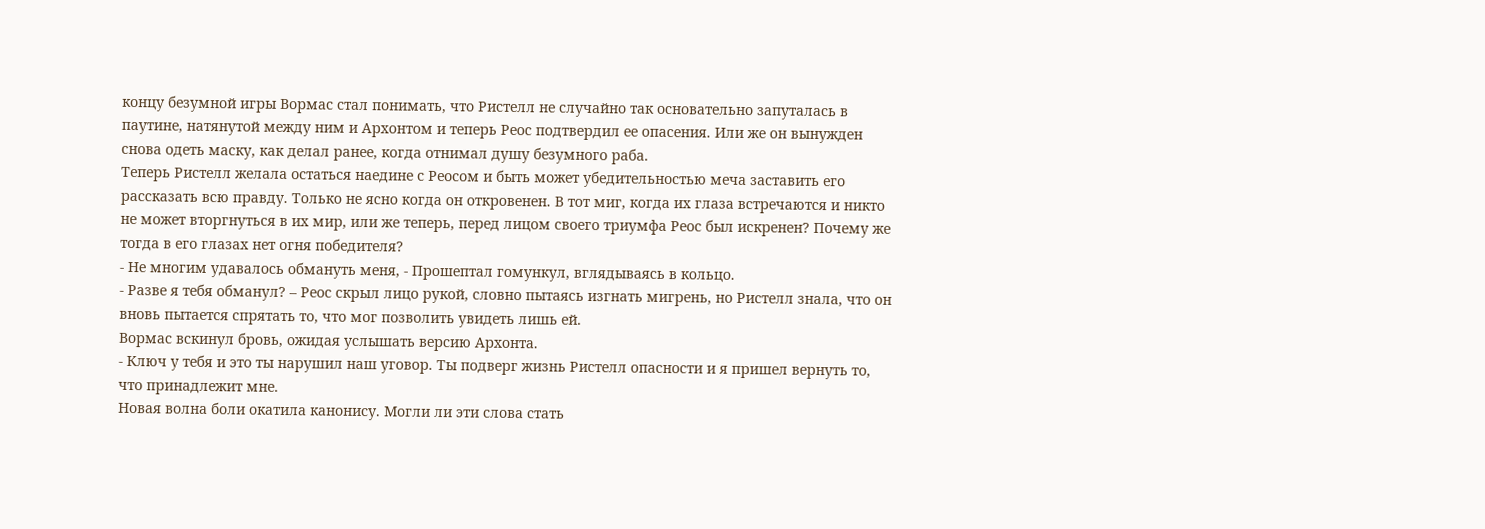концу безумной игры Вормас стал понимать, что Ристелл не случайно так основательно запуталась в паутине, натянутой между ним и Архонтом и теперь Реос подтвердил ее опасения. Или же он вынужден снова одеть маску, как делал ранее, когда отнимал душу безумного раба.
Теперь Ристелл желала остаться наедине с Реосом и быть может убедительностью меча заставить его рассказать всю правду. Только не ясно когда он откровенен. В тот миг, когда их глаза встречаются и никто не может вторгнуться в их мир, или же теперь, перед лицом своего триумфа Реос был искренен? Почему же тогда в его глазах нет огня победителя?
- Не многим удавалось обмануть меня, - Прошептал гомункул, вглядываясь в кольцо.
- Разве я тебя обманул? – Реос скрыл лицо рукой, словно пытаясь изгнать мигрень, но Ристелл знала, что он вновь пытается спрятать то, что мог позволить увидеть лишь ей.
Вормас вскинул бровь, ожидая услышать версию Архонта.
- Ключ у тебя и это ты нарушил наш уговор. Ты подверг жизнь Ристелл опасности и я пришел вернуть то, что принадлежит мне.
Новая волна боли окатила канонису. Могли ли эти слова стать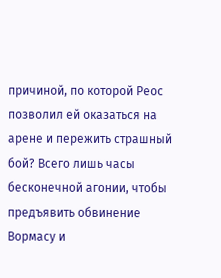причиной, по которой Реос позволил ей оказаться на арене и пережить страшный бой? Всего лишь часы бесконечной агонии, чтобы предъявить обвинение Вормасу и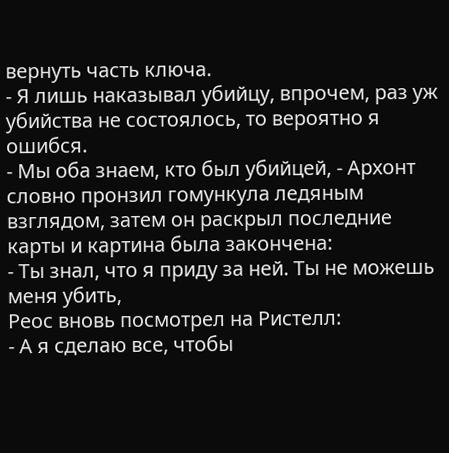вернуть часть ключа.
- Я лишь наказывал убийцу, впрочем, раз уж убийства не состоялось, то вероятно я ошибся.
- Мы оба знаем, кто был убийцей, - Архонт словно пронзил гомункула ледяным взглядом, затем он раскрыл последние карты и картина была закончена:
- Ты знал, что я приду за ней. Ты не можешь меня убить,
Реос вновь посмотрел на Ристелл:
- А я сделаю все, чтобы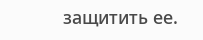защитить ее.